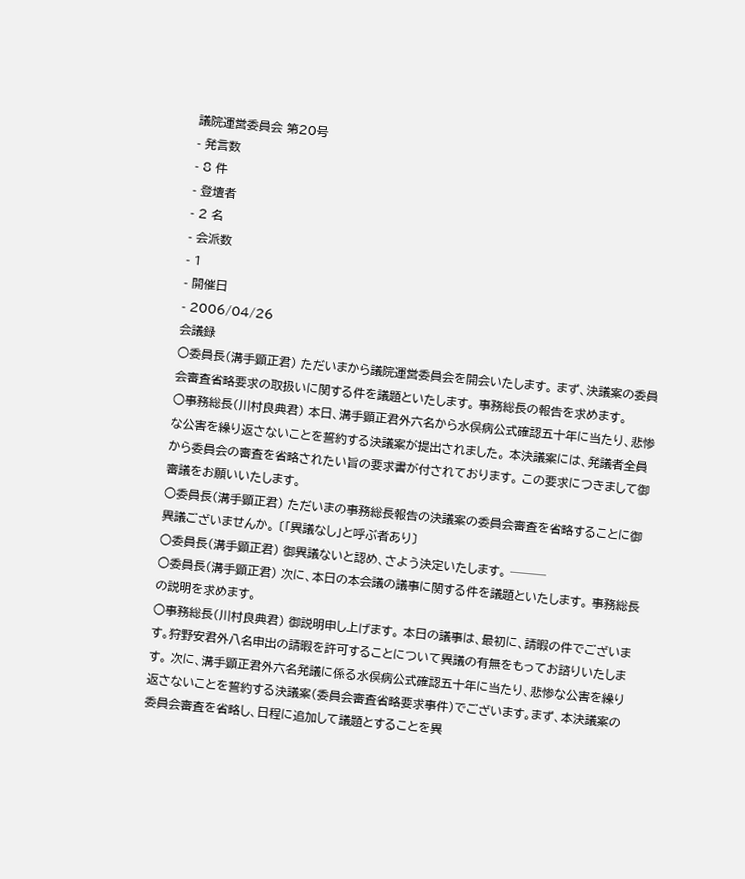議院運営委員会 第20号
- 発言数
- 8 件
- 登壇者
- 2 名
- 会派数
- 1
- 開催日
- 2006/04/26
会議録
○委員長(溝手顕正君) ただいまから議院運営委員会を開会いたします。 まず、決議案の委員会審査省略要求の取扱いに関する件を議題といたします。 事務総長の報告を求めます。
○事務総長(川村良典君) 本日、溝手顕正君外六名から水俣病公式確認五十年に当たり、悲惨な公害を繰り返さないことを誓約する決議案が提出されました。 本決議案には、発議者全員から委員会の審査を省略されたい旨の要求書が付されております。 この要求につきまして御審議をお願いいたします。
○委員長(溝手顕正君) ただいまの事務総長報告の決議案の委員会審査を省略することに御異議ございませんか。 〔「異議なし」と呼ぶ者あり〕
○委員長(溝手顕正君) 御異議ないと認め、さよう決定いたします。 ───
○委員長(溝手顕正君) 次に、本日の本会議の議事に関する件を議題といたします。 事務総長の説明を求めます。
○事務総長(川村良典君) 御説明申し上げます。 本日の議事は、最初に、請暇の件でございます。狩野安君外八名申出の請暇を許可することについて異議の有無をもってお諮りいたします。 次に、溝手顕正君外六名発議に係る水俣病公式確認五十年に当たり、悲惨な公害を繰り返さないことを誓約する決議案(委員会審査省略要求事件)でございます。まず、本決議案の委員会審査を省略し、日程に追加して議題とすることを異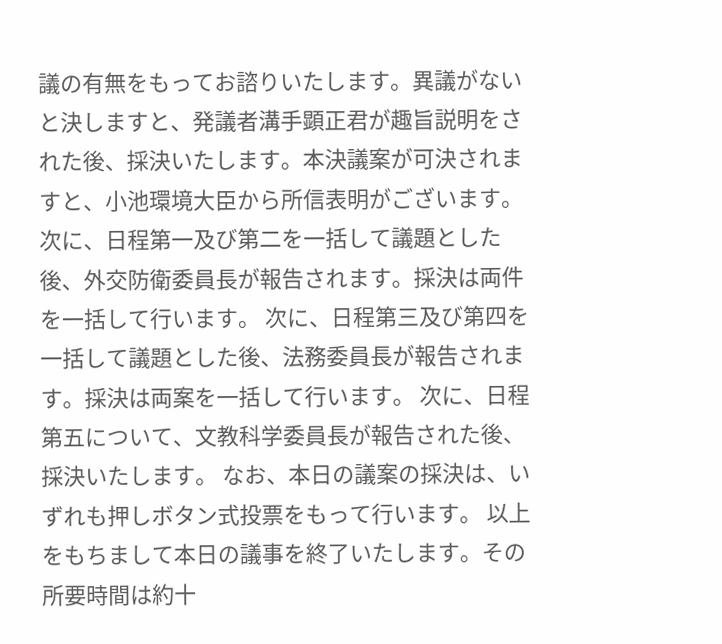議の有無をもってお諮りいたします。異議がないと決しますと、発議者溝手顕正君が趣旨説明をされた後、採決いたします。本決議案が可決されますと、小池環境大臣から所信表明がございます。 次に、日程第一及び第二を一括して議題とした後、外交防衛委員長が報告されます。採決は両件を一括して行います。 次に、日程第三及び第四を一括して議題とした後、法務委員長が報告されます。採決は両案を一括して行います。 次に、日程第五について、文教科学委員長が報告された後、採決いたします。 なお、本日の議案の採決は、いずれも押しボタン式投票をもって行います。 以上をもちまして本日の議事を終了いたします。その所要時間は約十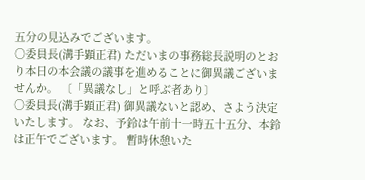五分の見込みでございます。
○委員長(溝手顕正君) ただいまの事務総長説明のとおり本日の本会議の議事を進めることに御異議ございませんか。 〔「異議なし」と呼ぶ者あり〕
○委員長(溝手顕正君) 御異議ないと認め、さよう決定いたします。 なお、予鈴は午前十一時五十五分、本鈴は正午でございます。 暫時休憩いた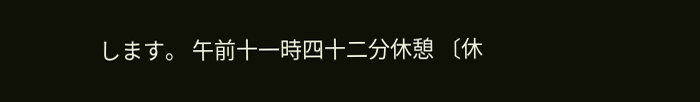します。 午前十一時四十二分休憩 〔休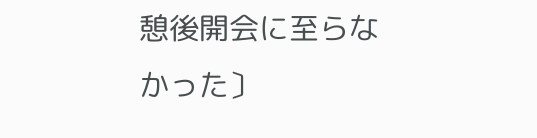憩後開会に至らなかった〕